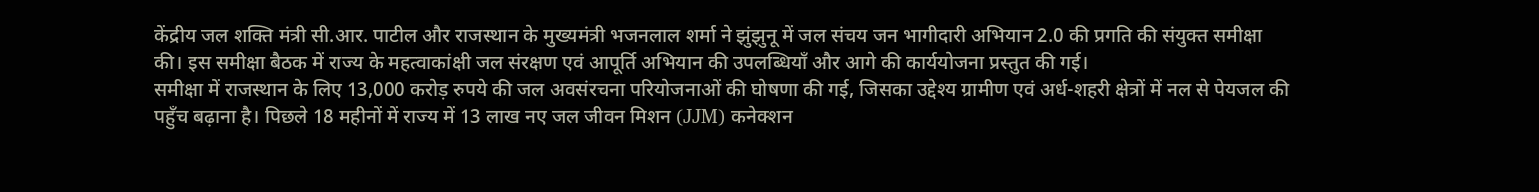केंद्रीय जल शक्ति मंत्री सी.आर. पाटील और राजस्थान के मुख्यमंत्री भजनलाल शर्मा ने झुंझुनू में जल संचय जन भागीदारी अभियान 2.0 की प्रगति की संयुक्त समीक्षा की। इस समीक्षा बैठक में राज्य के महत्वाकांक्षी जल संरक्षण एवं आपूर्ति अभियान की उपलब्धियाँ और आगे की कार्ययोजना प्रस्तुत की गई।
समीक्षा में राजस्थान के लिए 13,000 करोड़ रुपये की जल अवसंरचना परियोजनाओं की घोषणा की गई, जिसका उद्देश्य ग्रामीण एवं अर्ध-शहरी क्षेत्रों में नल से पेयजल की पहुँच बढ़ाना है। पिछले 18 महीनों में राज्य में 13 लाख नए जल जीवन मिशन (JJM) कनेक्शन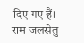दिए गए हैं। राम जलसेतु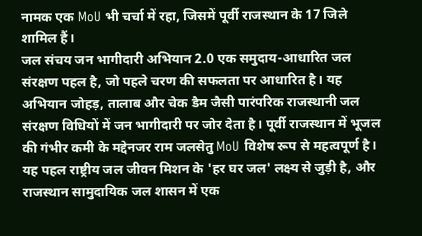नामक एक MoU भी चर्चा में रहा, जिसमें पूर्वी राजस्थान के 17 जिले शामिल हैं।
जल संचय जन भागीदारी अभियान 2.0 एक समुदाय-आधारित जल संरक्षण पहल है, जो पहले चरण की सफलता पर आधारित है। यह अभियान जोहड़, तालाब और चेक डैम जैसी पारंपरिक राजस्थानी जल संरक्षण विधियों में जन भागीदारी पर जोर देता है। पूर्वी राजस्थान में भूजल की गंभीर कमी के मद्देनजर राम जलसेतु MoU विशेष रूप से महत्वपूर्ण है। यह पहल राष्ट्रीय जल जीवन मिशन के 'हर घर जल' लक्ष्य से जुड़ी है, और राजस्थान सामुदायिक जल शासन में एक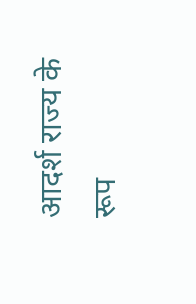आदर्श राज्य के रूप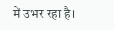में उभर रहा है।